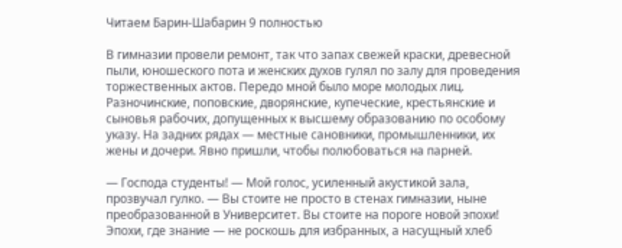Читаем Барин-Шабарин 9 полностью

В гимназии провели ремонт, так что запах свежей краски, древесной пыли, юношеского пота и женских духов гулял по залу для проведения торжественных актов. Передо мной было море молодых лиц. Разночинские, поповские, дворянские, купеческие, крестьянские и сыновья рабочих, допущенных к высшему образованию по особому указу. На задних рядах — местные сановники, промышленники, их жены и дочери. Явно пришли, чтобы полюбоваться на парней.

— Господа студенты! — Мой голос, усиленный акустикой зала, прозвучал гулко. — Вы стоите не просто в стенах гимназии, ныне преобразованной в Университет. Вы стоите на пороге новой эпохи! Эпохи, где знание — не роскошь для избранных, а насущный хлеб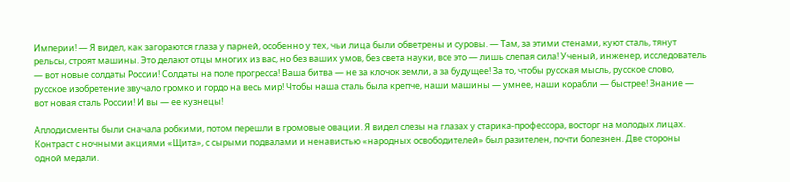Империи! — Я видел, как загораются глаза у парней, особенно у тех, чьи лица были обветрены и суровы. — Там, за этими стенами, куют сталь, тянут рельсы, строят машины. Это делают отцы многих из вас, но без ваших умов, без света науки, все это — лишь слепая сила! Ученый, инженер, исследователь — вот новые солдаты России! Солдаты на поле прогресса! Ваша битва — не за клочок земли, а за будущее! За то, чтобы русская мысль, русское слово, русское изобретение звучало громко и гордо на весь мир! Чтобы наша сталь была крепче, наши машины — умнее, наши корабли — быстрее! Знание — вот новая сталь России! И вы — ее кузнецы!

Аплодисменты были сначала робкими, потом перешли в громовые овации. Я видел слезы на глазах у старика-профессора, восторг на молодых лицах. Контраст с ночными акциями «Щита», с сырыми подвалами и ненавистью «народных освободителей» был разителен, почти болезнен. Две стороны одной медали.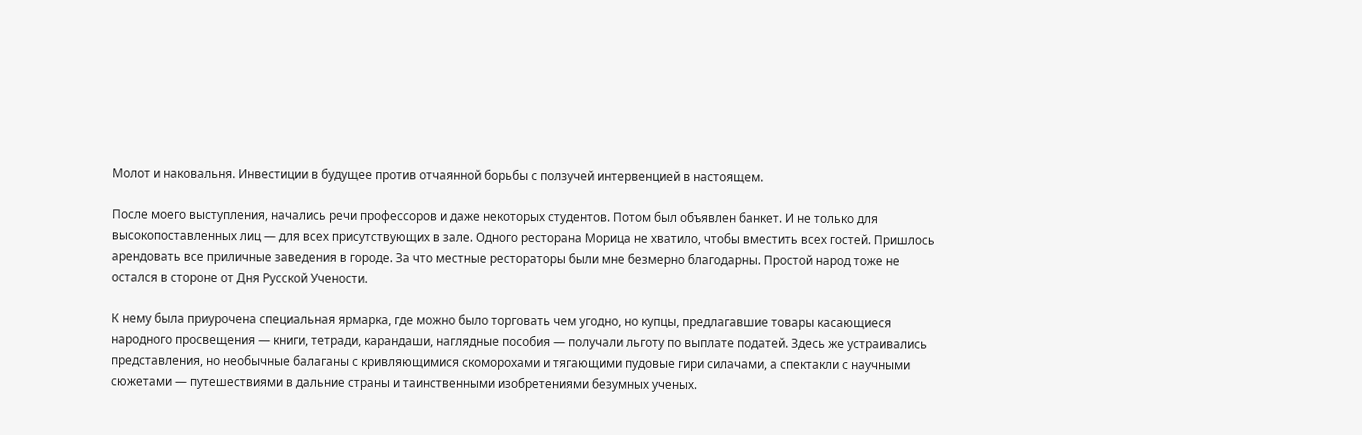Молот и наковальня. Инвестиции в будущее против отчаянной борьбы с ползучей интервенцией в настоящем.

После моего выступления, начались речи профессоров и даже некоторых студентов. Потом был объявлен банкет. И не только для высокопоставленных лиц — для всех присутствующих в зале. Одного ресторана Морица не хватило, чтобы вместить всех гостей. Пришлось арендовать все приличные заведения в городе. За что местные рестораторы были мне безмерно благодарны. Простой народ тоже не остался в стороне от Дня Русской Учености.

К нему была приурочена специальная ярмарка, где можно было торговать чем угодно, но купцы, предлагавшие товары касающиеся народного просвещения — книги, тетради, карандаши, наглядные пособия — получали льготу по выплате податей. Здесь же устраивались представления, но необычные балаганы с кривляющимися скоморохами и тягающими пудовые гири силачами, а спектакли с научными сюжетами — путешествиями в дальние страны и таинственными изобретениями безумных ученых.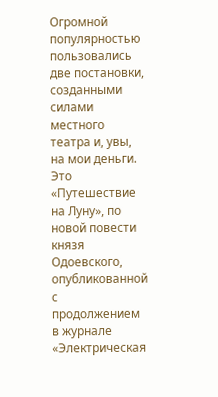Огромной популярностью пользовались две постановки, созданными силами местного театра и, увы, на мои деньги. Это «Путешествие на Луну», по новой повести князя Одоевского, опубликованной с продолжением в журнале «Электрическая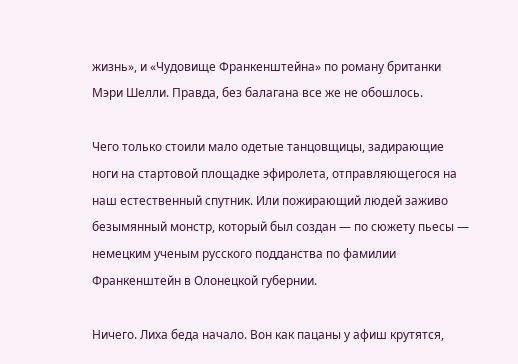жизнь», и «Чудовище Франкенштейна» по роману британки Мэри Шелли. Правда, без балагана все же не обошлось.

Чего только стоили мало одетые танцовщицы, задирающие ноги на стартовой площадке эфиролета, отправляющегося на наш естественный спутник. Или пожирающий людей заживо безымянный монстр, который был создан — по сюжету пьесы — немецким ученым русского подданства по фамилии Франкенштейн в Олонецкой губернии.

Ничего. Лиха беда начало. Вон как пацаны у афиш крутятся,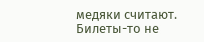медяки считают. Билеты-то не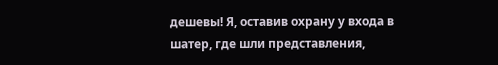дешевы! Я, оставив охрану у входа в шатер, где шли представления,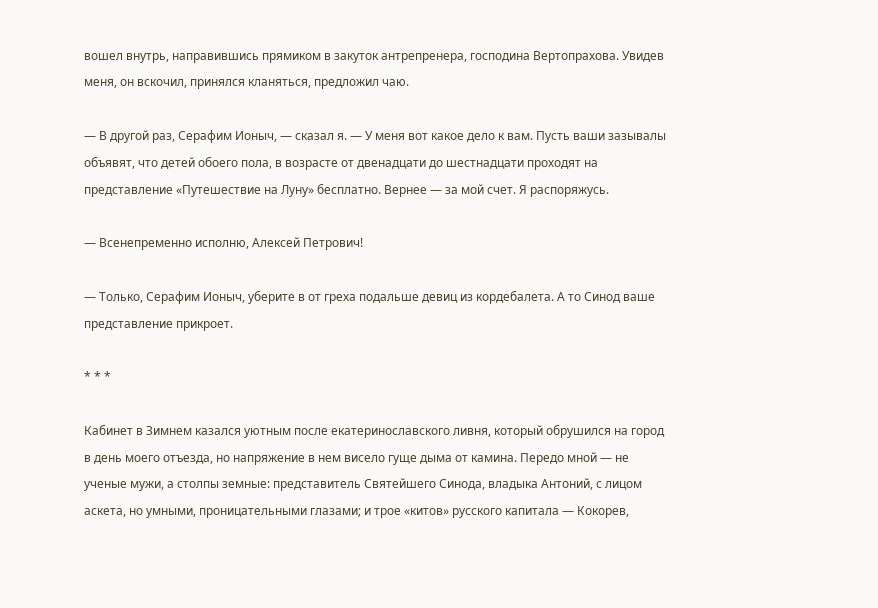вошел внутрь, направившись прямиком в закуток антрепренера, господина Вертопрахова. Увидев меня, он вскочил, принялся кланяться, предложил чаю.

— В другой раз, Серафим Ионыч, — сказал я. — У меня вот какое дело к вам. Пусть ваши зазывалы объявят, что детей обоего пола, в возрасте от двенадцати до шестнадцати проходят на представление «Путешествие на Луну» бесплатно. Вернее — за мой счет. Я распоряжусь.

— Всенепременно исполню, Алексей Петрович!

— Только, Серафим Ионыч, уберите в от греха подальше девиц из кордебалета. А то Синод ваше представление прикроет.

* * *

Кабинет в Зимнем казался уютным после екатеринославского ливня, который обрушился на город в день моего отъезда, но напряжение в нем висело гуще дыма от камина. Передо мной — не ученые мужи, а столпы земные: представитель Святейшего Синода, владыка Антоний, с лицом аскета, но умными, проницательными глазами; и трое «китов» русского капитала — Кокорев,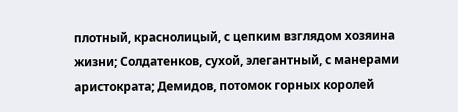плотный, краснолицый, с цепким взглядом хозяина жизни; Солдатенков, сухой, элегантный, с манерами аристократа; Демидов, потомок горных королей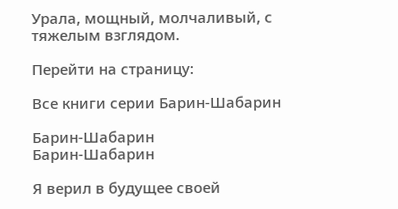Урала, мощный, молчаливый, с тяжелым взглядом.

Перейти на страницу:

Все книги серии Барин-Шабарин

Барин-Шабарин
Барин-Шабарин

Я верил в будущее своей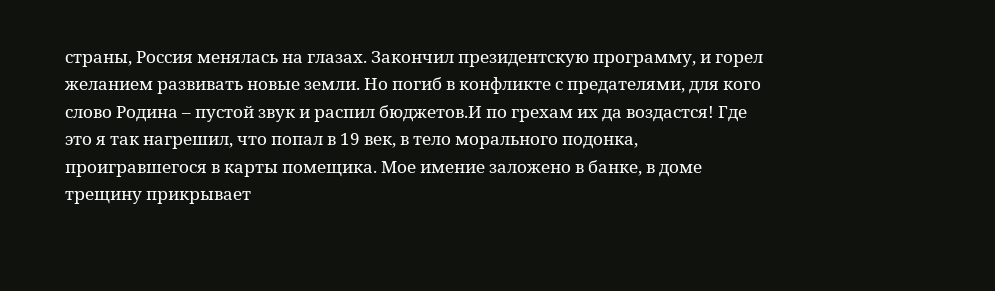страны, Россия менялась на глазах. Закончил президентскую программу, и горел желанием развивать новые земли. Но погиб в конфликте с предателями, для кого слово Родина – пустой звук и распил бюджетов.И по грехам их да воздастся! Где это я так нагрешил, что попал в 19 век, в тело морального подонка, проигравшегося в карты помещика. Мое имение заложено в банке, в доме трещину прикрывает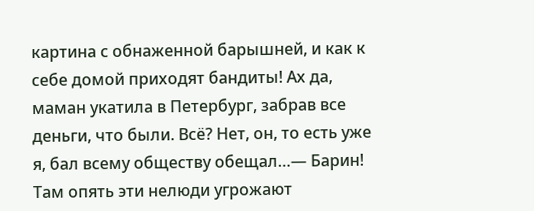картина с обнаженной барышней, и как к себе домой приходят бандиты! Ах да, маман укатила в Петербург, забрав все деньги, что были. Всё? Нет, он, то есть уже я, бал всему обществу обещал…— Барин! Там опять эти нелюди угрожают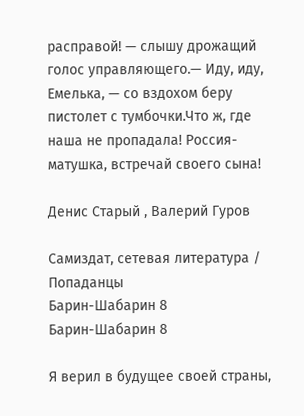расправой! — слышу дрожащий голос управляющего.— Иду, иду, Емелька, — со вздохом беру пистолет с тумбочки.Что ж, где наша не пропадала! Россия-матушка, встречай своего сына!

Денис Старый , Валерий Гуров

Самиздат, сетевая литература / Попаданцы
Барин-Шабарин 8
Барин-Шабарин 8

Я верил в будущее своей страны,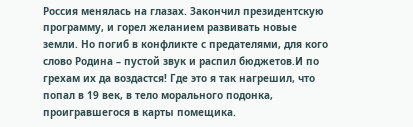Россия менялась на глазах. Закончил президентскую программу, и горел желанием развивать новые земли. Но погиб в конфликте с предателями, для кого слово Родина – пустой звук и распил бюджетов.И по грехам их да воздастся! Где это я так нагрешил, что попал в 19 век, в тело морального подонка, проигравшегося в карты помещика.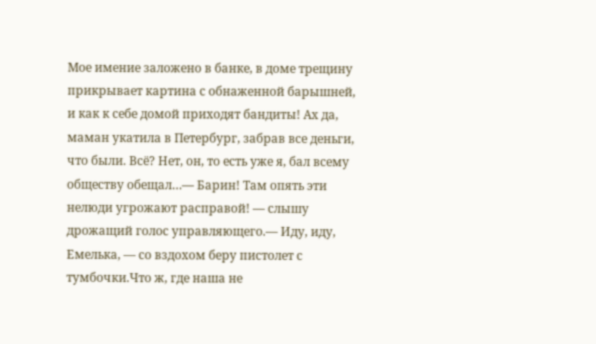Мое имение заложено в банке, в доме трещину прикрывает картина с обнаженной барышней, и как к себе домой приходят бандиты! Ах да, маман укатила в Петербург, забрав все деньги, что были. Всё? Нет, он, то есть уже я, бал всему обществу обещал…— Барин! Там опять эти нелюди угрожают расправой! — слышу дрожащий голос управляющего.— Иду, иду, Емелька, — со вздохом беру пистолет с тумбочки.Что ж, где наша не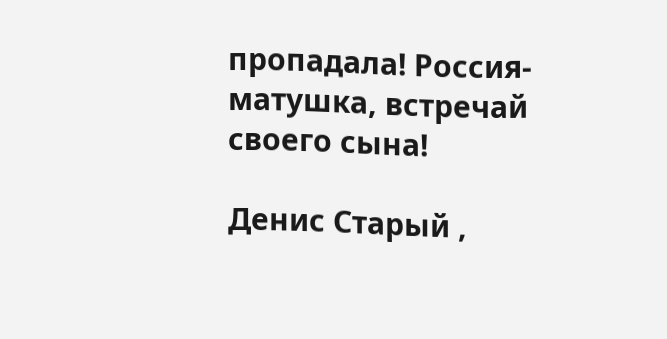пропадала! Россия-матушка, встречай своего сына!

Денис Старый ,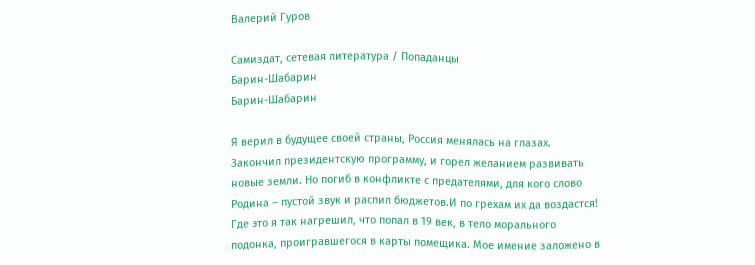Валерий Гуров

Самиздат, сетевая литература / Попаданцы
Барин-Шабарин
Барин-Шабарин

Я верил в будущее своей страны, Россия менялась на глазах. Закончил президентскую программу, и горел желанием развивать новые земли. Но погиб в конфликте с предателями, для кого слово Родина – пустой звук и распил бюджетов.И по грехам их да воздастся! Где это я так нагрешил, что попал в 19 век, в тело морального подонка, проигравшегося в карты помещика. Мое имение заложено в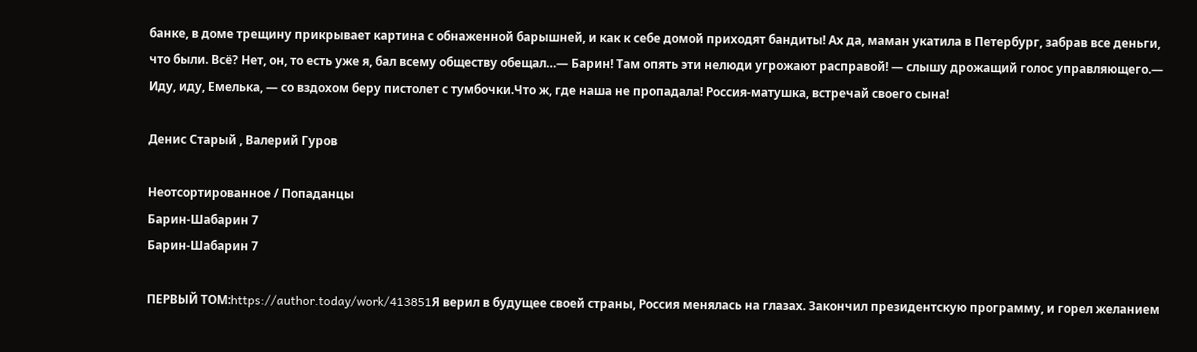банке, в доме трещину прикрывает картина с обнаженной барышней, и как к себе домой приходят бандиты! Ах да, маман укатила в Петербург, забрав все деньги, что были. Всё? Нет, он, то есть уже я, бал всему обществу обещал…— Барин! Там опять эти нелюди угрожают расправой! — слышу дрожащий голос управляющего.— Иду, иду, Емелька, — со вздохом беру пистолет с тумбочки.Что ж, где наша не пропадала! Россия-матушка, встречай своего сына!

Денис Старый , Валерий Гуров

Неотсортированное / Попаданцы
Барин-Шабарин 7
Барин-Шабарин 7

ПЕРВЫЙ ТОМ:https://author.today/work/413851Я верил в будущее своей страны, Россия менялась на глазах. Закончил президентскую программу, и горел желанием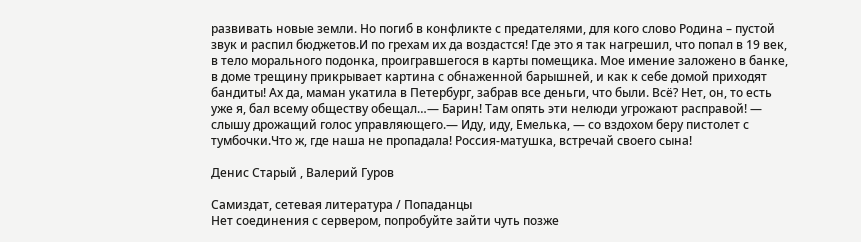развивать новые земли. Но погиб в конфликте с предателями, для кого слово Родина – пустой звук и распил бюджетов.И по грехам их да воздастся! Где это я так нагрешил, что попал в 19 век, в тело морального подонка, проигравшегося в карты помещика. Мое имение заложено в банке, в доме трещину прикрывает картина с обнаженной барышней, и как к себе домой приходят бандиты! Ах да, маман укатила в Петербург, забрав все деньги, что были. Всё? Нет, он, то есть уже я, бал всему обществу обещал…— Барин! Там опять эти нелюди угрожают расправой! — слышу дрожащий голос управляющего.— Иду, иду, Емелька, — со вздохом беру пистолет с тумбочки.Что ж, где наша не пропадала! Россия-матушка, встречай своего сына!

Денис Старый , Валерий Гуров

Самиздат, сетевая литература / Попаданцы
Нет соединения с сервером, попробуйте зайти чуть позже